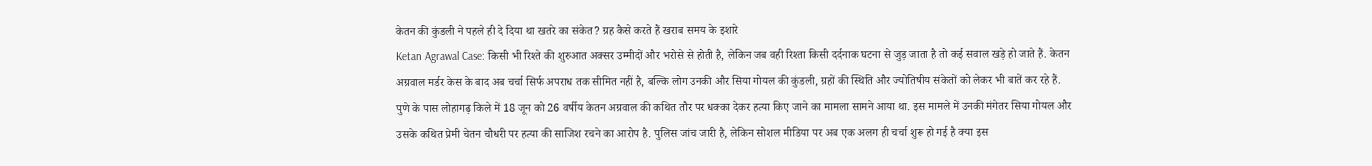केतन की कुंडली ने पहले ही दे दिया था खतरे का संकेत? ग्रह कैसे करते हैं खराब समय के इशारे
Ketan Agrawal Case: किसी भी रिश्ते की शुरुआत अक्सर उम्मीदों और भरोसे से होती है, लेकिन जब वही रिश्ता किसी दर्दनाक घटना से जुड़ जाता है तो कई सवाल खड़े हो जाते हैं. केतन अग्रवाल मर्डर केस के बाद अब चर्चा सिर्फ अपराध तक सीमित नहीं है, बल्कि लोग उनकी और सिया गोयल की कुंडली, ग्रहों की स्थिति और ज्योतिषीय संकेतों को लेकर भी बातें कर रहे हैं.
पुणे के पास लोहागढ़ किले में 18 जून को 26 वर्षीय केतन अग्रवाल की कथित तौर पर धक्का देकर हत्या किए जाने का मामला सामने आया था. इस मामले में उनकी मंगेतर सिया गोयल और उसके कथित प्रेमी चेतन चौधरी पर हत्या की साजिश रचने का आरोप है. पुलिस जांच जारी है, लेकिन सोशल मीडिया पर अब एक अलग ही चर्चा शुरू हो गई है क्या इस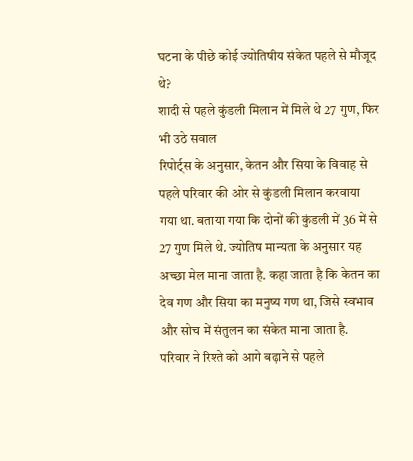घटना के पीछे कोई ज्योतिषीय संकेत पहले से मौजूद थे?
शादी से पहले कुंडली मिलान में मिले थे 27 गुण, फिर भी उठे सवाल
रिपोर्ट्स के अनुसार, केतन और सिया के विवाह से पहले परिवार की ओर से कुंडली मिलान करवाया गया था. बताया गया कि दोनों की कुंडली में 36 में से 27 गुण मिले थे. ज्योतिष मान्यता के अनुसार यह अच्छा मेल माना जाता है. कहा जाता है कि केतन का देव गण और सिया का मनुष्य गण था, जिसे स्वभाव और सोच में संतुलन का संकेत माना जाता है. परिवार ने रिश्ते को आगे बढ़ाने से पहले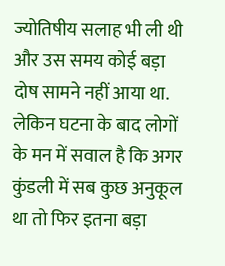ज्योतिषीय सलाह भी ली थी और उस समय कोई बड़ा दोष सामने नहीं आया था. लेकिन घटना के बाद लोगों के मन में सवाल है कि अगर कुंडली में सब कुछ अनुकूल था तो फिर इतना बड़ा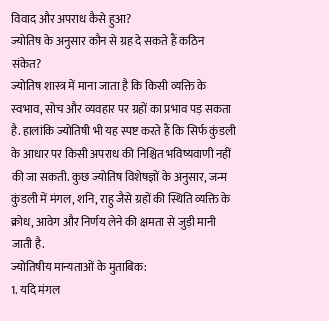विवाद और अपराध कैसे हुआ?
ज्योतिष के अनुसार कौन से ग्रह दे सकते हैं कठिन संकेत?
ज्योतिष शास्त्र में माना जाता है कि किसी व्यक्ति के स्वभाव, सोच और व्यवहार पर ग्रहों का प्रभाव पड़ सकता है. हालांकि ज्योतिषी भी यह स्पष्ट करते हैं कि सिर्फ कुंडली के आधार पर किसी अपराध की निश्चित भविष्यवाणी नहीं की जा सकती. कुछ ज्योतिष विशेषज्ञों के अनुसार, जन्म कुंडली में मंगल, शनि, राहु जैसे ग्रहों की स्थिति व्यक्ति के क्रोध, आवेग और निर्णय लेने की क्षमता से जुड़ी मानी जाती है.
ज्योतिषीय मान्यताओं के मुताबिक:
1. यदि मंगल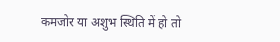कमजोर या अशुभ स्थिति में हो तो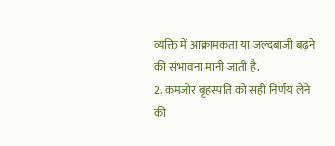व्यक्ति में आक्रामकता या जल्दबाजी बढ़ने की संभावना मानी जाती है.
2. कमजोर बृहस्पति को सही निर्णय लेने की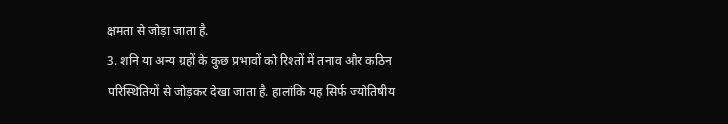क्षमता से जोड़ा जाता है.
3. शनि या अन्य ग्रहों के कुछ प्रभावों को रिश्तों में तनाव और कठिन परिस्थितियों से जोड़कर देखा जाता है. हालांकि यह सिर्फ ज्योतिषीय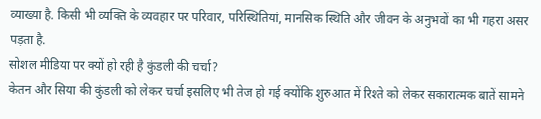व्याख्या है. किसी भी व्यक्ति के व्यवहार पर परिवार, परिस्थितियां, मानसिक स्थिति और जीवन के अनुभवों का भी गहरा असर पड़ता है.
सोशल मीडिया पर क्यों हो रही है कुंडली की चर्चा?
केतन और सिया की कुंडली को लेकर चर्चा इसलिए भी तेज हो गई क्योंकि शुरुआत में रिश्ते को लेकर सकारात्मक बातें सामने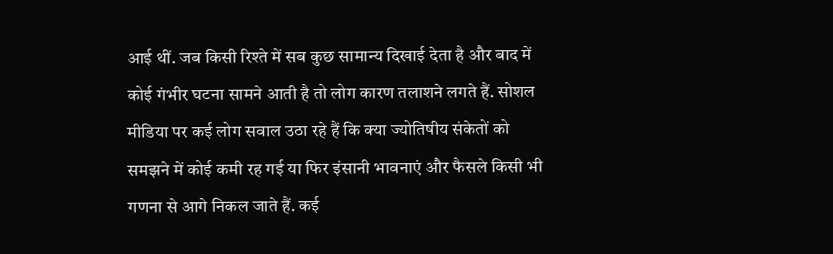आई थीं. जब किसी रिश्ते में सब कुछ सामान्य दिखाई देता है और बाद में कोई गंभीर घटना सामने आती है तो लोग कारण तलाशने लगते हैं. सोशल मीडिया पर कई लोग सवाल उठा रहे हैं कि क्या ज्योतिषीय संकेतों को समझने में कोई कमी रह गई या फिर इंसानी भावनाएं और फैसले किसी भी गणना से आगे निकल जाते हैं. कई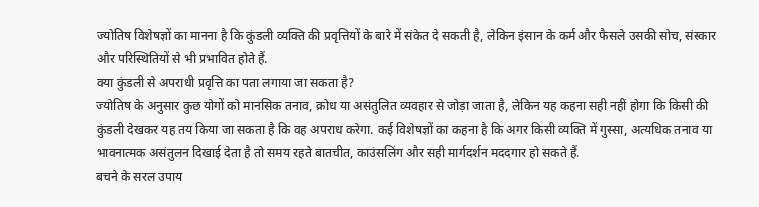ज्योतिष विशेषज्ञों का मानना है कि कुंडली व्यक्ति की प्रवृत्तियों के बारे में संकेत दे सकती है, लेकिन इंसान के कर्म और फैसले उसकी सोच, संस्कार और परिस्थितियों से भी प्रभावित होते हैं.
क्या कुंडली से अपराधी प्रवृत्ति का पता लगाया जा सकता है?
ज्योतिष के अनुसार कुछ योगों को मानसिक तनाव, क्रोध या असंतुलित व्यवहार से जोड़ा जाता है, लेकिन यह कहना सही नहीं होगा कि किसी की कुंडली देखकर यह तय किया जा सकता है कि वह अपराध करेगा. कई विशेषज्ञों का कहना है कि अगर किसी व्यक्ति में गुस्सा, अत्यधिक तनाव या भावनात्मक असंतुलन दिखाई देता है तो समय रहते बातचीत, काउंसलिंग और सही मार्गदर्शन मददगार हो सकते हैं.
बचने के सरल उपाय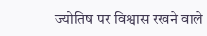ज्योतिष पर विश्वास रखने वाले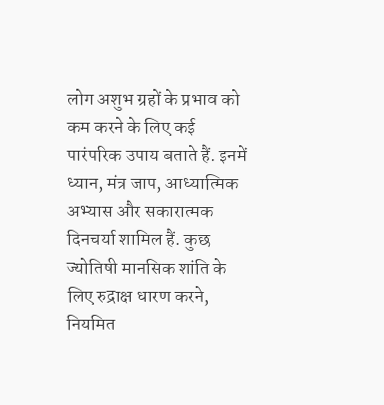लोग अशुभ ग्रहों के प्रभाव को कम करने के लिए कई पारंपरिक उपाय बताते हैं. इनमें ध्यान, मंत्र जाप, आध्यात्मिक अभ्यास और सकारात्मक दिनचर्या शामिल हैं. कुछ ज्योतिषी मानसिक शांति के लिए रुद्राक्ष धारण करने, नियमित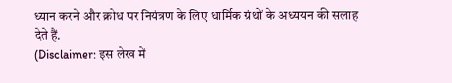ध्यान करने और क्रोध पर नियंत्रण के लिए धार्मिक ग्रंथों के अध्ययन की सलाह देते हैं.
(Disclaimer: इस लेख में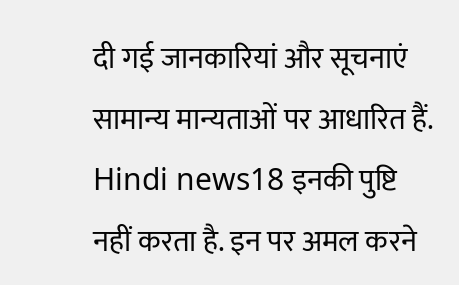दी गई जानकारियां और सूचनाएं सामान्य मान्यताओं पर आधारित हैं. Hindi news18 इनकी पुष्टि नहीं करता है. इन पर अमल करने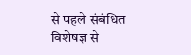से पहले संबंधित विशेषज्ञ से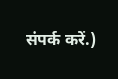संपर्क करें.)